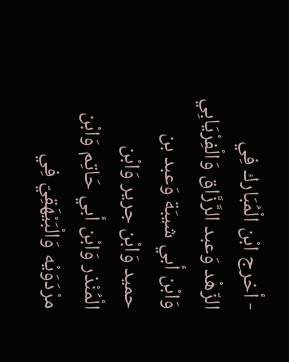- أخرج ابْن الْمُبَارك فِي الزّهْد وَعبد الرَّزَّاق وَالْفِرْيَابِي وَابْن أبي شيبَة وَعبد بن حميد وَابْن جرير وَابْن الْمُنْذر وَابْن أبي حَاتِم وَابْن مرْدَوَيْه وَالْبَيْهَقِيّ فِي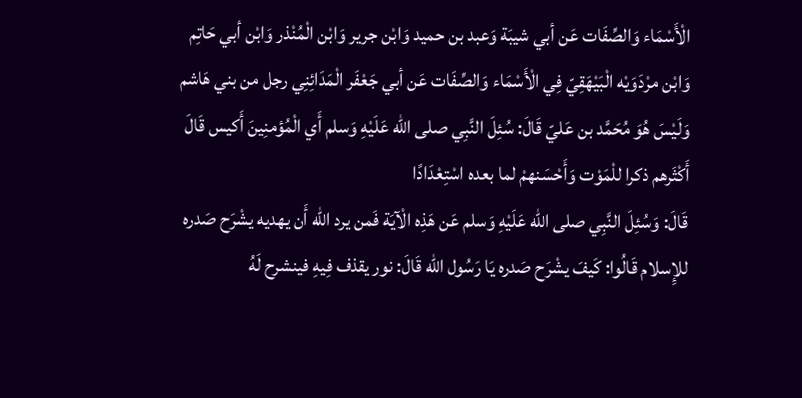الْأَسْمَاء وَالصِّفَات عَن أبي شيبَة وَعبد بن حميد وَابْن جرير وَابْن الْمُنْذر وَابْن أبي حَاتِم وَابْن مرْدَوَيْه الْبَيْهَقِيّ فِي الْأَسْمَاء وَالصِّفَات عَن أبي جَعْفَر الْمَدَائِنِي رجل من بني هَاشم وَلَيْسَ هُوَ مُحَمَّد بن عَليّ قَالَ: سُئِلَ النَّبِي صلى الله عَلَيْهِ وَسلم أَي الْمُؤمنِينَ أَكيس قَالَ أَكْثَرهم ذكرا للْمَوْت وَأَحْسَنهمْ لما بعده اسْتِعْدَادًا
قَالَ: وَسُئِلَ النَّبِي صلى الله عَلَيْهِ وَسلم عَن هَذِه الْآيَة فَمن يرد الله أَن يهديه يشْرَح صَدره للإِسلام قَالُوا: كَيفَ يشْرَح صَدره يَا رَسُول الله قَالَ: نور يقذف فِيهِ فينشرح لَهُ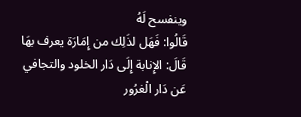وينفسح لَهُ
قَالُوا: فَهَل لذَلِك من إِمَارَة يعرف بهَا قَالَ: الإِنابة إِلَى دَار الخلود والتجافي عَن دَار الْغرُور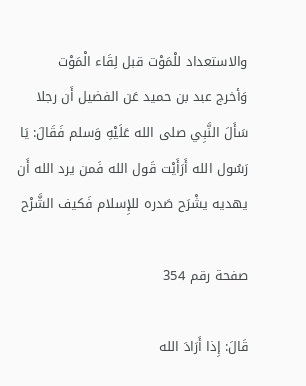والاستعداد للْمَوْت قبل لِقَاء الْمَوْت
وَأخرج عبد بن حميد عَن الفضيل أَن رجلا سَأَلَ النَّبِي صلى الله عَلَيْهِ وَسلم فَقَالَ: يَا رَسُول الله أَرَأَيْت قَول الله فَمن يرد الله أَن يهديه يشْرَح صَدره للإِسلام فَكيف الشَّرْح

صفحة رقم 354

قَالَ: إِذا أَرَادَ الله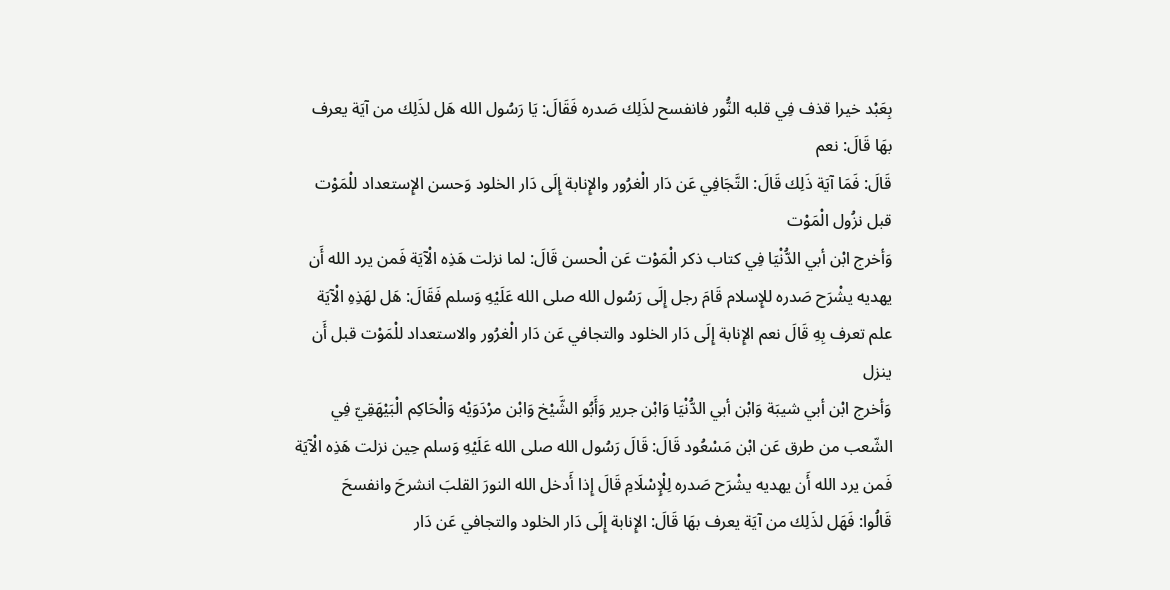بِعَبْد خيرا قذف فِي قلبه النُّور فانفسح لذَلِك صَدره فَقَالَ: يَا رَسُول الله هَل لذَلِك من آيَة يعرف بهَا قَالَ: نعم
قَالَ: فَمَا آيَة ذَلِك قَالَ: التَّجَافِي عَن دَار الْغرُور والإِنابة إِلَى دَار الخلود وَحسن الإِستعداد للْمَوْت قبل نزُول الْمَوْت
وَأخرج ابْن أبي الدُّنْيَا فِي كتاب ذكر الْمَوْت عَن الْحسن قَالَ: لما نزلت هَذِه الْآيَة فَمن يرد الله أَن يهديه يشْرَح صَدره للإِسلام قَامَ رجل إِلَى رَسُول الله صلى الله عَلَيْهِ وَسلم فَقَالَ: هَل لهَذِهِ الْآيَة علم تعرف بِهِ قَالَ نعم الإِنابة إِلَى دَار الخلود والتجافي عَن دَار الْغرُور والاستعداد للْمَوْت قبل أَن ينزل
وَأخرج ابْن أبي شيبَة وَابْن أبي الدُّنْيَا وَابْن جرير وَأَبُو الشَّيْخ وَابْن مرْدَوَيْه وَالْحَاكِم الْبَيْهَقِيّ فِي الشّعب من طرق عَن ابْن مَسْعُود قَالَ: قَالَ رَسُول الله صلى الله عَلَيْهِ وَسلم حِين نزلت هَذِه الْآيَة فَمن يرد الله أَن يهديه يشْرَح صَدره لِلْإِسْلَامِ قَالَ إِذا أَدخل الله النورَ القلبَ انشرحَ وانفسحَ
قَالُوا: فَهَل لذَلِك من آيَة يعرف بهَا قَالَ: الإِنابة إِلَى دَار الخلود والتجافي عَن دَار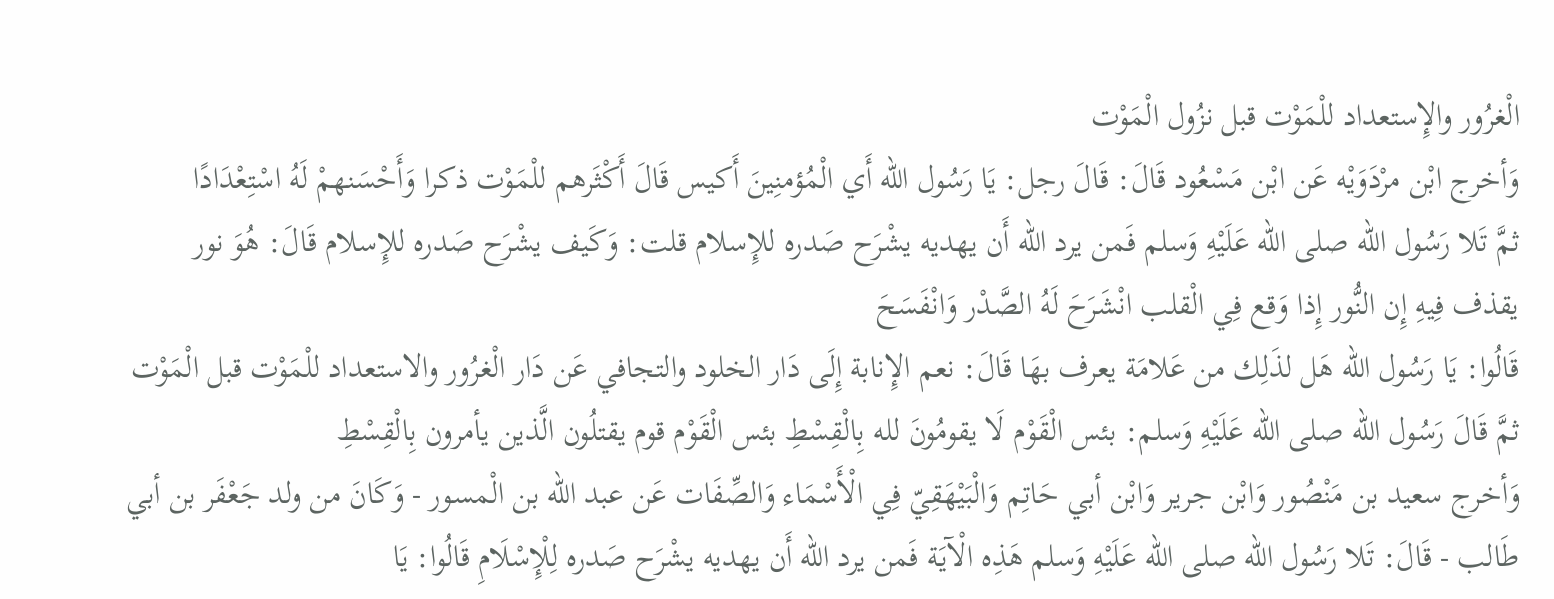الْغرُور والإِستعداد للْمَوْت قبل نزُول الْمَوْت
وَأخرج ابْن مرْدَوَيْه عَن ابْن مَسْعُود قَالَ: قَالَ رجل: يَا رَسُول الله أَي الْمُؤمنِينَ أَكيس قَالَ أَكْثَرهم للْمَوْت ذكرا وَأَحْسَنهمْ لَهُ اسْتِعْدَادًا
ثمَّ تَلا رَسُول الله صلى الله عَلَيْهِ وَسلم فَمن يرد الله أَن يهديه يشْرَح صَدره للإِسلام قلت: وَكَيف يشْرَح صَدره للإِسلام قَالَ: هُوَ نور يقذف فِيهِ إِن النُّور إِذا وَقع فِي الْقلب انْشَرَحَ لَهُ الصَّدْر وَانْفَسَحَ
قَالُوا: يَا رَسُول الله هَل لذَلِك من عَلامَة يعرف بهَا قَالَ: نعم الإِنابة إِلَى دَار الخلود والتجافي عَن دَار الْغرُور والاستعداد للْمَوْت قبل الْمَوْت
ثمَّ قَالَ رَسُول الله صلى الله عَلَيْهِ وَسلم: بئس الْقَوْم لَا يقومُونَ لله بِالْقِسْطِ بئس الْقَوْم قوم يقتلُون الَّذين يأمرون بِالْقِسْطِ
وَأخرج سعيد بن مَنْصُور وَابْن جرير وَابْن أبي حَاتِم وَالْبَيْهَقِيّ فِي الْأَسْمَاء وَالصِّفَات عَن عبد الله بن الْمسور - وَكَانَ من ولد جَعْفَر بن أبي طَالب - قَالَ: تَلا رَسُول الله صلى الله عَلَيْهِ وَسلم هَذِه الْآيَة فَمن يرد الله أَن يهديه يشْرَح صَدره لِلْإِسْلَامِ قَالُوا: يَا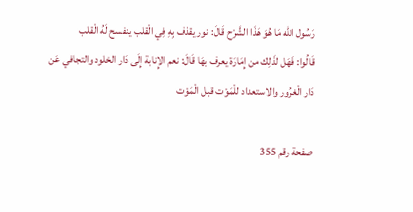رَسُول الله مَا هُوَ هَذَا الشَّرْح قَالَ: نور يقذف بِهِ فِي الْقلب ينفسح لَهُ الْقلب
قَالُوا: فَهَل لذَلِك من إِمَارَة يعرف بهَا قَالَ: نعم الإِنابة إِلَى دَار الخلود والتجافي عَن دَار الْغرُور والاستعداد للْمَوْت قبل الْمَوْت

صفحة رقم 355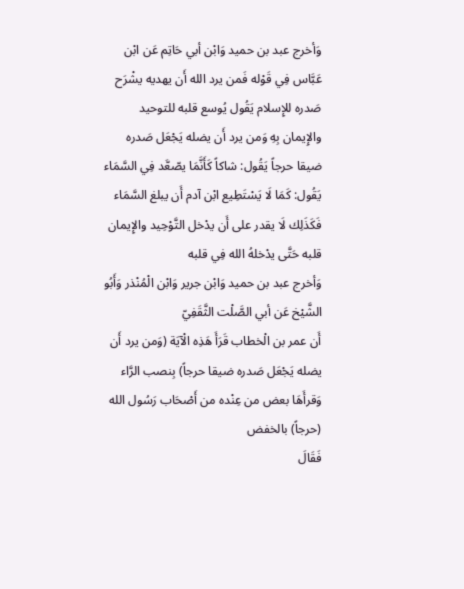وَأخرج عبد بن حميد وَابْن أبي حَاتِم عَن ابْن عَبَّاس فِي قَوْله فَمن يرد الله أَن يهديه يشْرَح صَدره للإِسلام يَقُول يُوسع قلبه للتوحيد والإِيمان بِهِ وَمن يرد أَن يضله يَجْعَل صَدره ضيقا حرجاً يَقُول: شاكاً كَأَنَّمَا يصّعَّد فِي السَّمَاء يَقُول: كَمَا لَا يَسْتَطِيع ابْن آدم أَن يبلغ السَّمَاء فَكَذَلِك لَا يقدر على أَن يدْخل التَّوْحِيد والإِيمان قلبه حَتَّى يدْخلهُ الله فِي قلبه
وَأخرج عبد بن حميد وَابْن جرير وَابْن الْمُنْذر وَأَبُو الشَّيْخ عَن أبي الصَّلْت الثَّقَفِيّ
أَن عمر بن الْخطاب قَرَأَ هَذِه الْآيَة (وَمن يرد أَن يضله يَجْعَل صَدره ضيقا حرجاً) بِنصب الرَّاء وَقرأَهَا بعض من عِنْده من أَصْحَاب رَسُول الله (حرجاً) بالخفض
فَقَالَ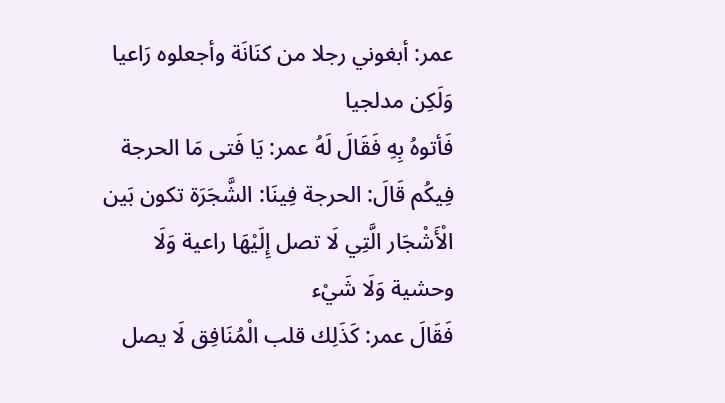عمر: أبغوني رجلا من كنَانَة وأجعلوه رَاعيا وَلَكِن مدلجيا
فَأتوهُ بِهِ فَقَالَ لَهُ عمر: يَا فَتى مَا الحرجة فِيكُم قَالَ: الحرجة فِينَا: الشَّجَرَة تكون بَين الْأَشْجَار الَّتِي لَا تصل إِلَيْهَا راعية وَلَا وحشية وَلَا شَيْء
فَقَالَ عمر: كَذَلِك قلب الْمُنَافِق لَا يصل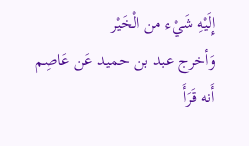إِلَيْهِ شَيْء من الْخَيْر
وَأخرج عبد بن حميد عَن عَاصِم
أَنه قَرَأَ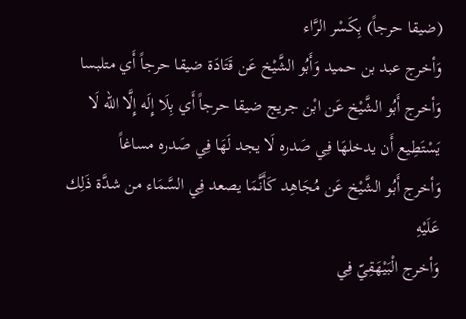(ضيقا حرجاً) بِكَسْر الرَّاء
وَأخرج عبد بن حميد وَأَبُو الشَّيْخ عَن قَتَادَة ضيقا حرجاً أَي متلبسا
وَأخرج أَبُو الشَّيْخ عَن ابْن جريج ضيقا حرجاً أَي بِلَا إِلَه إِلَّا الله لَا يَسْتَطِيع أَن يدخلهَا فِي صَدره لَا يجد لَهَا فِي صَدره مساغاً
وَأخرج أَبُو الشَّيْخ عَن مُجَاهِد كَأَنَّمَا يصعد فِي السَّمَاء من شدَّة ذَلِك عَلَيْهِ
وَأخرج الْبَيْهَقِيّ فِي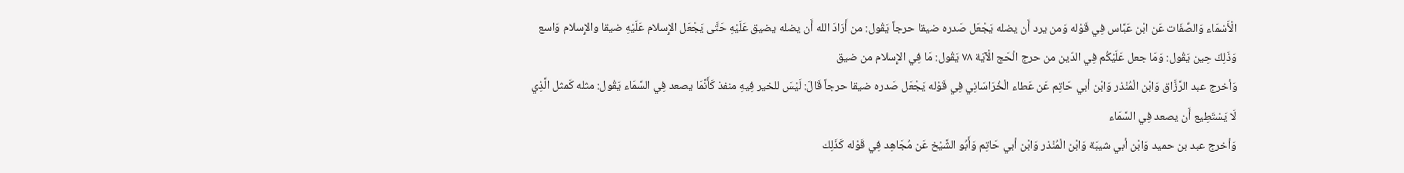الْأَسْمَاء وَالصِّفَات عَن ابْن عَبَّاس فِي قَوْله وَمن يرد أَن يضله يَجْعَل صَدره ضيقا حرجاً يَقُول: من أَرَادَ الله أَن يضله يضيق عَلَيْهِ حَتَّى يَجْعَل الإِسلام عَلَيْهِ ضيقا والإِسلام وَاسع وَذَلِكَ حِين يَقُول: وَمَا جعل عَلَيْكُم فِي الدّين من حرج الْحَج الْآيَة ٧٨ يَقُول: مَا فِي الإِسلام من ضيق
وَأخرج عبد الرَّزَّاق وَابْن الْمُنْذر وَابْن أبي حَاتِم عَن عَطاء الْخُرَاسَانِي فِي قَوْله يَجْعَل صَدره ضيقا حرجاً قَالَ: لَيْسَ للخير فِيهِ منفذ كَأَنَّمَا يصعد فِي السَّمَاء يَقُول: مثله كَمثل الَّذِي لَا يَسْتَطِيع أَن يصعد فِي السَّمَاء
وَأخرج عبد بن حميد وَابْن أبي شيبَة وَابْن الْمُنْذر وَابْن أبي حَاتِم وَأَبُو الشَّيْخ عَن مُجَاهِد فِي قَوْله كَذَلِك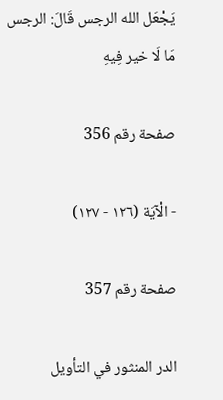يَجْعَل الله الرجس قَالَ: الرجس مَا لَا خير فِيهِ

صفحة رقم 356

- الْآيَة (١٢٦ - ١٢٧)

صفحة رقم 357

الدر المنثور في التأويل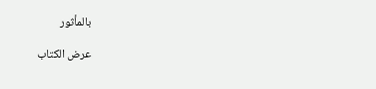بالمأثور

عرض الكتاب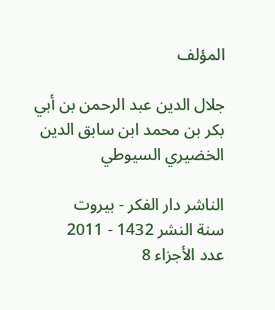المؤلف

جلال الدين عبد الرحمن بن أبي بكر بن محمد ابن سابق الدين الخضيري السيوطي

الناشر دار الفكر - بيروت
سنة النشر 1432 - 2011
عدد الأجزاء 8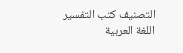التصنيف كتب التفسير
اللغة العربية